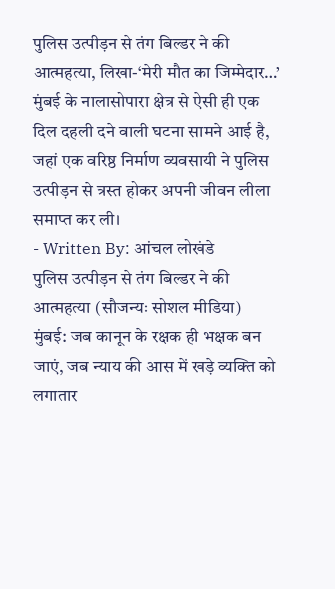पुलिस उत्पीड़न से तंग बिल्डर ने की आत्महत्या, लिखा-‘मेरी मौत का जिम्मेदार…’
मुंबई के नालासोपारा क्षेत्र से ऐसी ही एक दिल दहली दने वाली घटना सामने आई है, जहां एक वरिष्ठ निर्माण व्यवसायी ने पुलिस उत्पीड़न से त्रस्त होकर अपनी जीवन लीला समाप्त कर ली।
- Written By: आंचल लोखंडे
पुलिस उत्पीड़न से तंग बिल्डर ने की आत्महत्या (सौजन्यः सोशल मीडिया)
मुंबई: जब कानून के रक्षक ही भक्षक बन जाएं, जब न्याय की आस में खड़े व्यक्ति को लगातार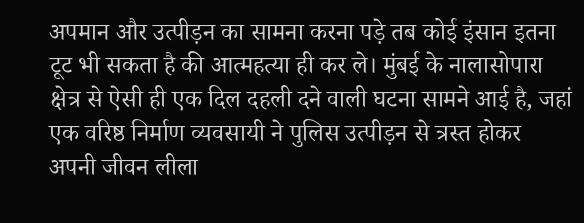अपमान और उत्पीड़न का सामना करना पड़े तब कोई इंसान इतना टूट भी सकता है की आत्महत्या ही कर ले। मुंबई के नालासोपारा क्षेत्र से ऐसी ही एक दिल दहली दने वाली घटना सामने आई है, जहां एक वरिष्ठ निर्माण व्यवसायी ने पुलिस उत्पीड़न से त्रस्त होकर अपनी जीवन लीला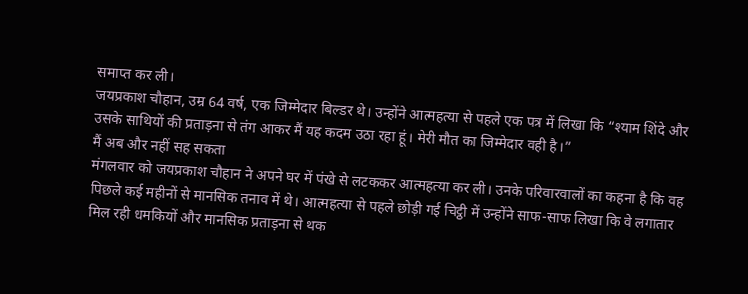समाप्त कर ली।
जयप्रकाश चौहान, उम्र 64 वर्ष, एक जिम्मेदार बिल्डर थे। उन्होंने आत्महत्या से पहले एक पत्र में लिखा कि “श्याम शिंदे और उसके साथियों की प्रताड़ना से तंग आकर मैं यह कदम उठा रहा हूं। मेरी मौत का जिम्मेदार वही है।”
मैं अब और नहीं सह सकता
मंगलवार को जयप्रकाश चौहान ने अपने घर में पंखे से लटककर आत्महत्या कर ली। उनके परिवारवालों का कहना है कि वह पिछले कई महीनों से मानसिक तनाव में थे। आत्महत्या से पहले छोड़ी गई चिट्ठी में उन्होंने साफ-साफ लिखा कि वे लगातार मिल रही धमकियों और मानसिक प्रताड़ना से थक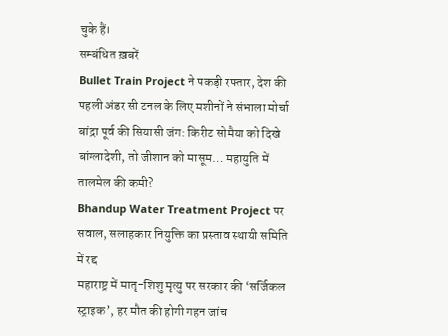चुके हैं।
सम्बंधित ख़बरें
Bullet Train Project ने पकड़ी रफ्तार, देश की पहली अंडर सी टनल के लिए मशीनों ने संभाला मोर्चा
बांद्रा पूर्व की सियासी जंग: किरीट सोमैया को दिखे बांग्लादेशी, तो जीशान को मासूम… महायुति में तालमेल की कमी?
Bhandup Water Treatment Project पर सवाल, सलाहकार नियुक्ति का प्रस्ताव स्थायी समिति में रद्द
महाराष्ट्र में मातृ-शिशु मृत्यु पर सरकार की ‘सर्जिकल स्ट्राइक’, हर मौत की होगी गहन जांच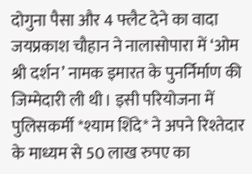दोगुना पैसा और 4 फ्लैट देने का वादा
जयप्रकाश चौहान ने नालासोपारा में ‘ओम श्री दर्शन’ नामक इमारत के पुनर्निर्माण की जिम्मेदारी ली थी। इसी परियोजना में पुलिसकर्मी *श्याम शिंदे* ने अपने रिश्तेदार के माध्यम से 50 लाख रुपए का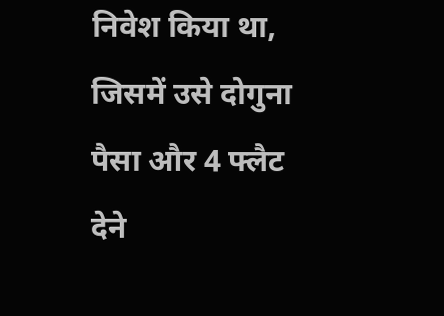निवेश किया था, जिसमें उसे दोगुना पैसा और 4 फ्लैट देने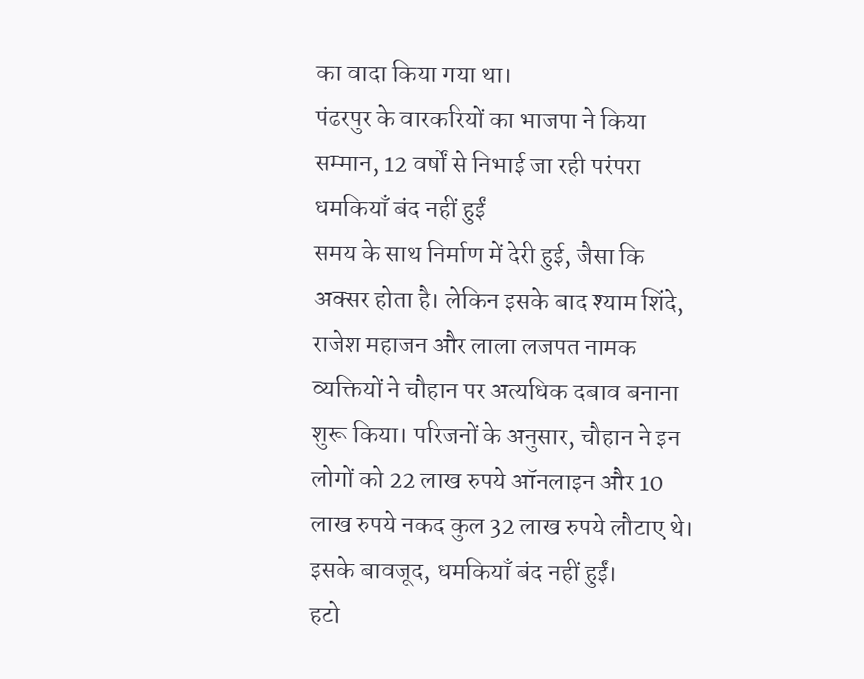का वादा किया गया था।
पंढरपुर के वारकरियों का भाजपा ने किया सम्मान, 12 वर्षों से निभाई जा रही परंपरा
धमकियाँ बंद नहीं हुईं
समय के साथ निर्माण में देरी हुई, जैसा कि अक्सर होता है। लेकिन इसके बाद श्याम शिंदे, राजेश महाजन और लाला लजपत नामक व्यक्तियों ने चौहान पर अत्यधिक दबाव बनाना शुरू किया। परिजनों के अनुसार, चौहान ने इन लोगों को 22 लाख रुपये ऑनलाइन और 10 लाख रुपये नकद कुल 32 लाख रुपये लौटाए थे। इसके बावजूद, धमकियाँ बंद नहीं हुईं।
हटो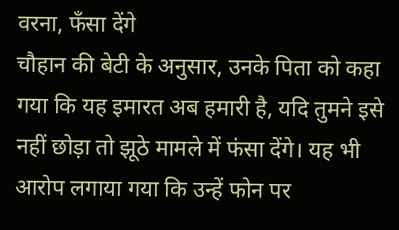वरना, फँसा देंगे
चौहान की बेटी के अनुसार, उनके पिता को कहा गया कि यह इमारत अब हमारी है, यदि तुमने इसे नहीं छोड़ा तो झूठे मामले में फंसा देंगे। यह भी आरोप लगाया गया कि उन्हें फोन पर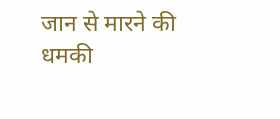जान से मारने की धमकी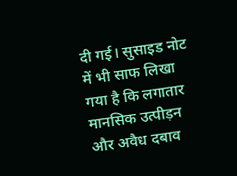दी गई। सुसाइड नोट में भी साफ लिखा गया है कि लगातार मानसिक उत्पीड़न और अवैध दबाव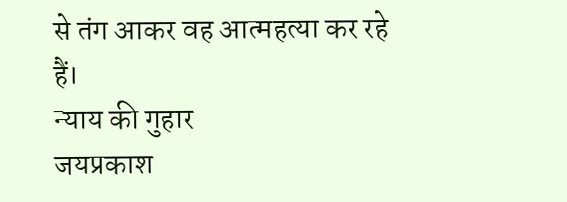से तंग आकर वह आत्महत्या कर रहे हैं।
न्याय की गुहार
जयप्रकाश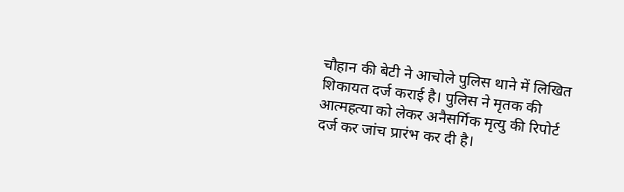चौहान की बेटी ने आचोले पुलिस थाने में लिखित शिकायत दर्ज कराई है। पुलिस ने मृतक की आत्महत्या को लेकर अनैसर्गिक मृत्यु की रिपोर्ट दर्ज कर जांच प्रारंभ कर दी है।